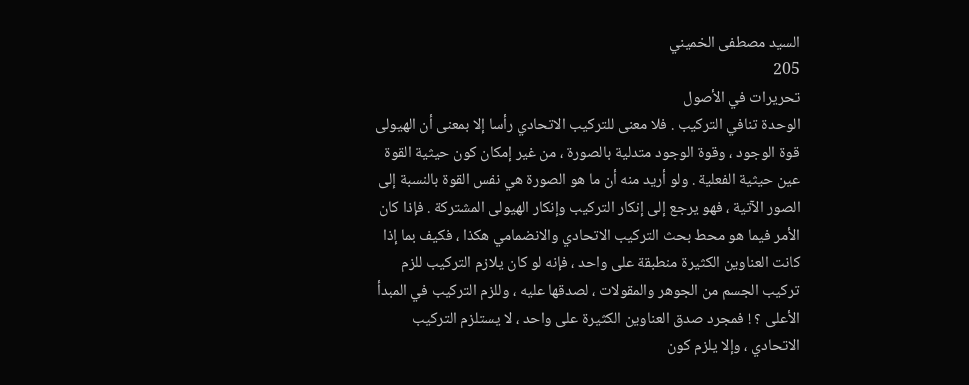السيد مصطفى الخميني
205
تحريرات في الأصول
الوحدة تنافي التركيب . فلا معنى للتركيب الاتحادي رأسا إلا بمعنى أن الهيولى قوة الوجود ، وقوة الوجود متدلية بالصورة ، من غير إمكان كون حيثية القوة عين حيثية الفعلية . ولو أريد منه أن ما هو الصورة هي نفس القوة بالنسبة إلى الصور الآتية ، فهو يرجع إلى إنكار التركيب وإنكار الهيولى المشتركة . فإذا كان الأمر فيما هو محط بحث التركيب الاتحادي والانضمامي هكذا ، فكيف بما إذا كانت العناوين الكثيرة منطبقة على واحد ، فإنه لو كان يلازم التركيب للزم تركيب الجسم من الجوهر والمقولات ، لصدقها عليه ، وللزم التركيب في المبدأ الأعلى ؟ ! فمجرد صدق العناوين الكثيرة على واحد ، لا يستلزم التركيب الاتحادي ، وإلا يلزم كون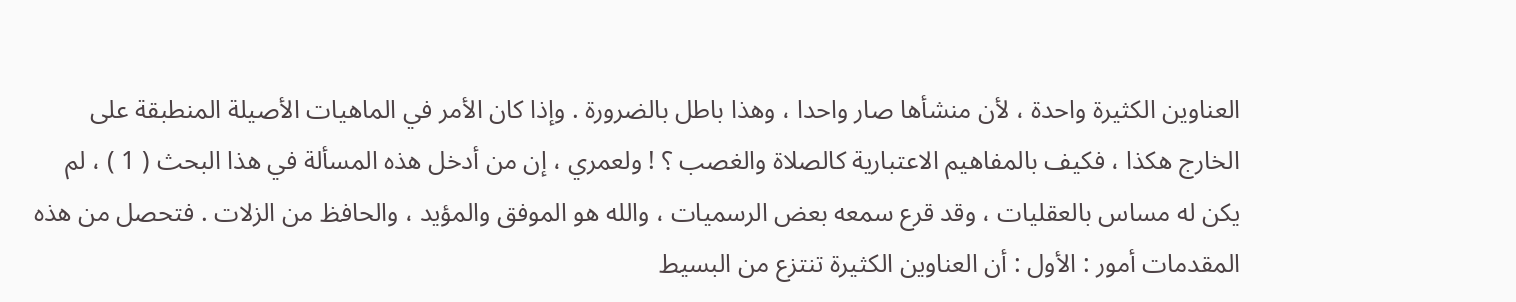العناوين الكثيرة واحدة ، لأن منشأها صار واحدا ، وهذا باطل بالضرورة . وإذا كان الأمر في الماهيات الأصيلة المنطبقة على الخارج هكذا ، فكيف بالمفاهيم الاعتبارية كالصلاة والغصب ؟ ! ولعمري ، إن من أدخل هذه المسألة في هذا البحث ( 1 ) ، لم يكن له مساس بالعقليات ، وقد قرع سمعه بعض الرسميات ، والله هو الموفق والمؤيد ، والحافظ من الزلات . فتحصل من هذه المقدمات أمور : الأول : أن العناوين الكثيرة تنتزع من البسيط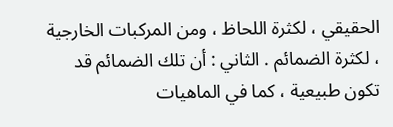الحقيقي ، لكثرة اللحاظ ، ومن المركبات الخارجية ، لكثرة الضمائم . الثاني : أن تلك الضمائم قد تكون طبيعية ، كما في الماهيات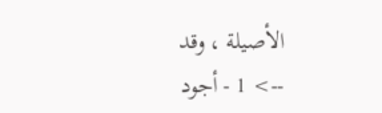الأصيلة ، وقد
--> 1 - أجود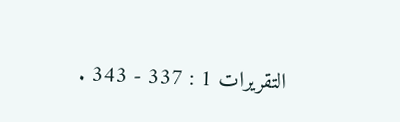التقريرات 1 : 337 - 343 .